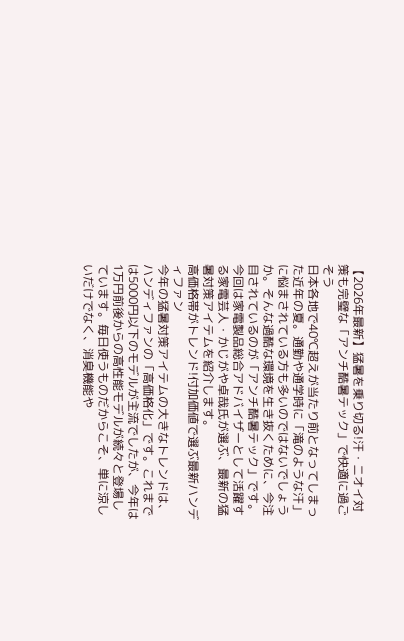【2026年最新】猛暑を乗り切る!汗・ニオイ対策も完璧な「アンチ酷暑テック」で快適に過ごそう
日本各地で40℃超えが当たり前となってしまった近年の夏。通勤や通学時に「滝のような汗」に悩まされている方も多いのではないでしょうか。そんな過酷な環境を生き抜くために、今注目されているのが「アンチ酷暑テック」です。今回は家電製品総合アドバイザーとして活躍する家電芸人・かじがや卓哉氏が選ぶ、最新の猛暑対策アイテムを紹介します。
高価格帯がトレンド!付加価値で選ぶ最新ハンディファン
今年の猛暑対策アイテムの大きなトレンドは、ハンディファンの「高価格化」です。これまでは5000円以下のモデルが主流でしたが、今年は1万円前後からの高性能モデルが続々と登場しています。毎日使うものだからこそ、単に涼しいだけでなく、消臭機能や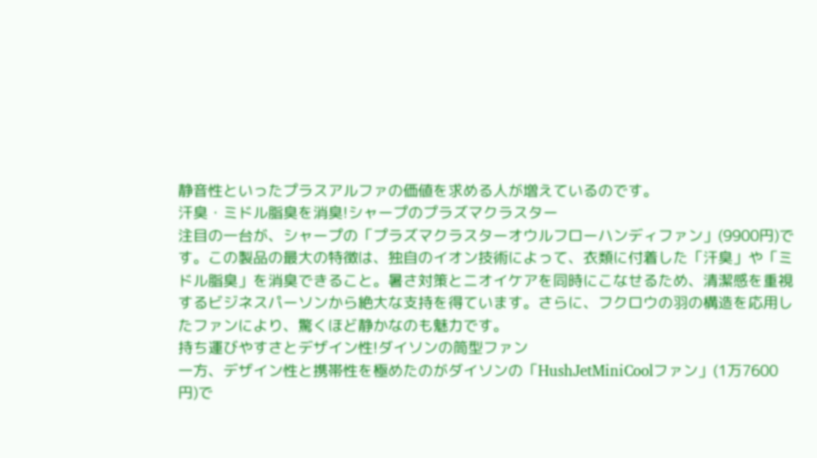静音性といったプラスアルファの価値を求める人が増えているのです。
汗臭・ミドル脂臭を消臭!シャープのプラズマクラスター
注目の一台が、シャープの「プラズマクラスターオウルフローハンディファン」(9900円)です。この製品の最大の特徴は、独自のイオン技術によって、衣類に付着した「汗臭」や「ミドル脂臭」を消臭できること。暑さ対策とニオイケアを同時にこなせるため、清潔感を重視するビジネスパーソンから絶大な支持を得ています。さらに、フクロウの羽の構造を応用したファンにより、驚くほど静かなのも魅力です。
持ち運びやすさとデザイン性!ダイソンの筒型ファン
一方、デザイン性と携帯性を極めたのがダイソンの「HushJetMiniCoolファン」(1万7600円)で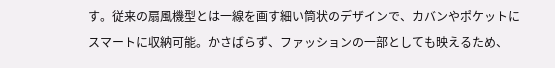す。従来の扇風機型とは一線を画す細い筒状のデザインで、カバンやポケットにスマートに収納可能。かさばらず、ファッションの一部としても映えるため、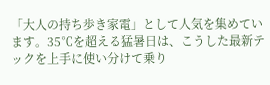「大人の持ち歩き家電」として人気を集めています。35℃を超える猛暑日は、こうした最新テックを上手に使い分けて乗り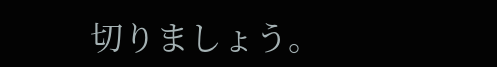切りましょう。